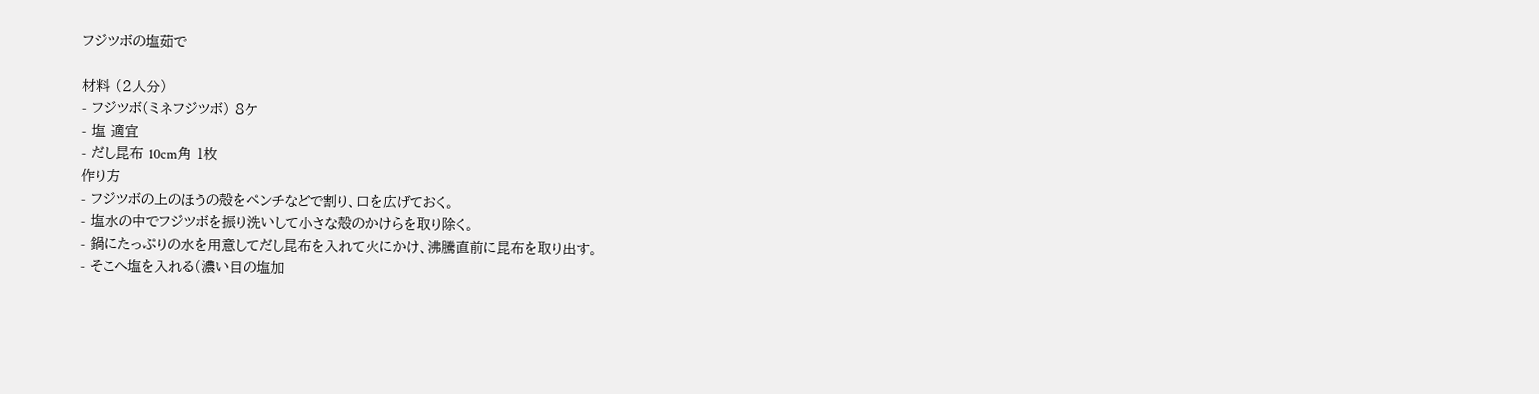フジツボの塩茹で

材料 (2人分)
- フジツボ(ミネフジツボ) 8ケ
- 塩 適宜
- だし昆布 10cm角 1枚
作り方
- フジツボの上のほうの殻をペンチなどで割り、口を広げておく。
- 塩水の中でフジツボを振り洗いして小さな殻のかけらを取り除く。
- 鍋にたっぷりの水を用意してだし昆布を入れて火にかけ、沸騰直前に昆布を取り出す。
- そこへ塩を入れる(濃い目の塩加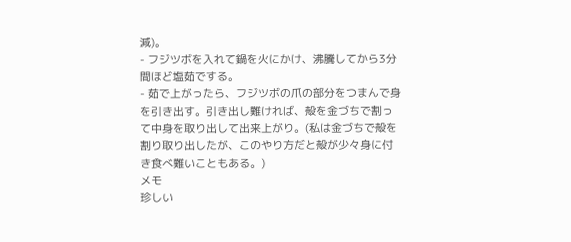減)。
- フジツボを入れて鍋を火にかけ、沸騰してから3分間ほど塩茹でする。
- 茹で上がったら、フジツボの爪の部分をつまんで身を引き出す。引き出し難ければ、殻を金づちで割って中身を取り出して出来上がり。(私は金づちで殻を割り取り出したが、このやり方だと殻が少々身に付き食べ難いこともある。)
メモ
珍しい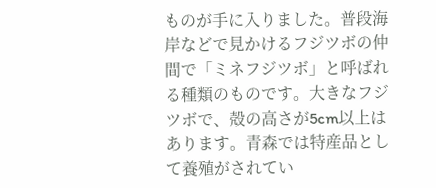ものが手に入りました。普段海岸などで見かけるフジツボの仲間で「ミネフジツボ」と呼ばれる種類のものです。大きなフジツボで、殻の高さが5cm以上はあります。青森では特産品として養殖がされてい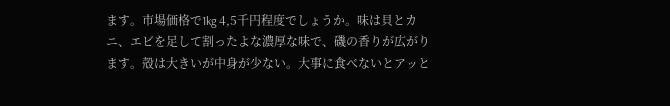ます。市場価格で1kg 4,5千円程度でしょうか。味は貝とカニ、エビを足して割ったよな濃厚な味で、磯の香りが広がります。殻は大きいが中身が少ない。大事に食べないとアッと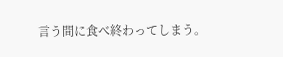言う間に食べ終わってしまう。